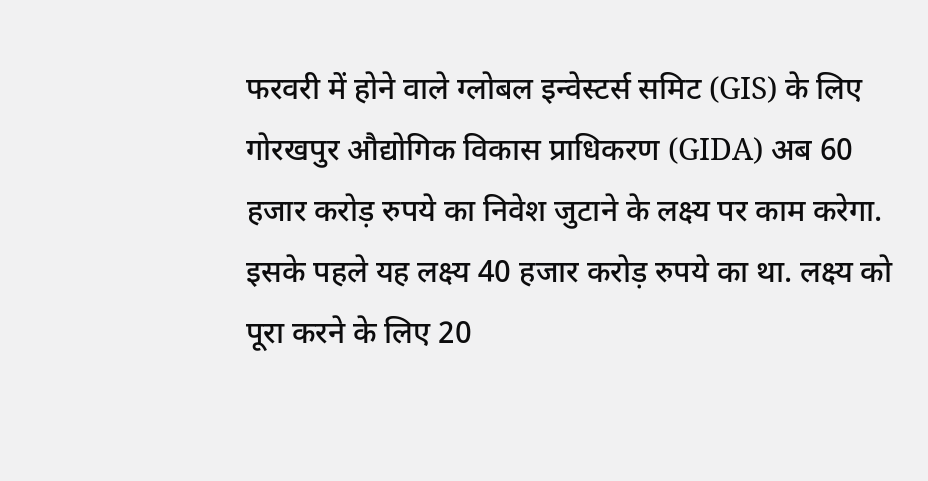फरवरी में होने वाले ग्लोबल इन्वेस्टर्स समिट (GIS) के लिए गोरखपुर औद्योगिक विकास प्राधिकरण (GIDA) अब 60 हजार करोड़ रुपये का निवेश जुटाने के लक्ष्य पर काम करेगा. इसके पहले यह लक्ष्य 40 हजार करोड़ रुपये का था. लक्ष्य को पूरा करने के लिए 20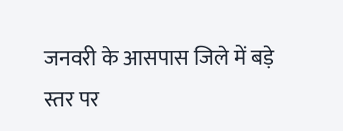जनवरी के आसपास जिले में बड़े स्तर पर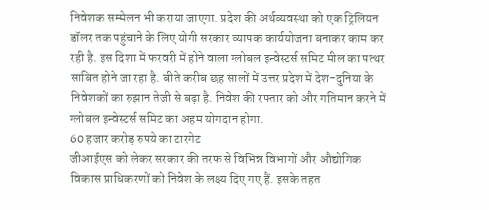निवेशक सम्मेलन भी कराया जाएगा. प्रदेश की अर्थव्यवस्था को एक ट्रिलियन डॉलर तक पहुंचाने के लिए योगी सरकार व्यापक कार्ययोजना बनाकर काम कर रही है. इस दिशा में फरवरी में होने वाला ग्लोबल इन्वेस्टर्स समिट मील का पत्थर साबित होने जा रहा है. बीते करीब छह सालों में उत्तर प्रदेश में देश-दुनिया के निवेशकों का रुझान तेजी से बढ़ा है. निवेश की रफ्तार को और गतिमान करने में ग्लोबल इन्वेस्टर्स समिट का अहम योगदान होगा.
60 हजार करोड़ रुपये का टारगेट
जीआईएस को लेकर सरकार की तरफ से विभिन्न विभागों और औद्योगिक विकास प्राधिकरणों को निवेश के लक्ष्य दिए गए हैं. इसके तहत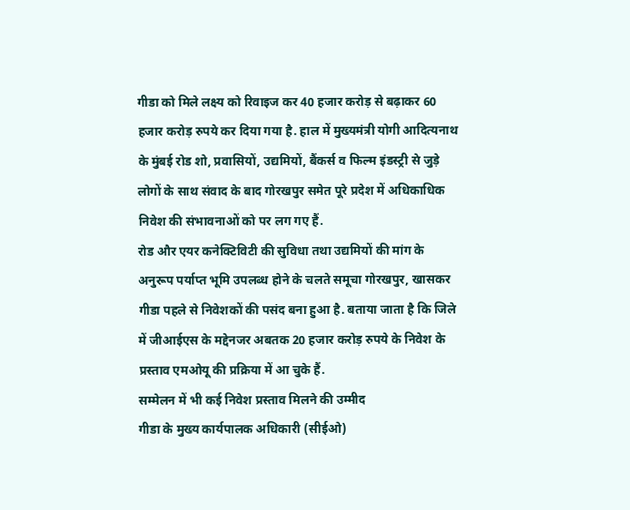गीडा को मिले लक्ष्य को रिवाइज कर 40 हजार करोड़ से बढ़ाकर 60 हजार करोड़ रुपये कर दिया गया है. हाल में मुख्यमंत्री योगी आदित्यनाथ के मुंबई रोड शो, प्रवासियों, उद्यमियों, बैंकर्स व फिल्म इंडस्ट्री से जुड़े लोगों के साथ संवाद के बाद गोरखपुर समेत पूरे प्रदेश में अधिकाधिक निवेश की संभावनाओं को पर लग गए हैं.
रोड और एयर कनेक्टिविटी की सुविधा तथा उद्यमियों की मांग के अनुरूप पर्याप्त भूमि उपलब्ध होने के चलते समूचा गोरखपुर, खासकर गीडा पहले से निवेशकों की पसंद बना हुआ है. बताया जाता है कि जिले में जीआईएस के मद्देनजर अबतक 20 हजार करोड़ रुपये के निवेश के प्रस्ताव एमओयू की प्रक्रिया में आ चुके हैं.
सम्मेलन में भी कई निवेश प्रस्ताव मिलने की उम्मीद
गीडा के मुख्य कार्यपालक अधिकारी (सीईओ)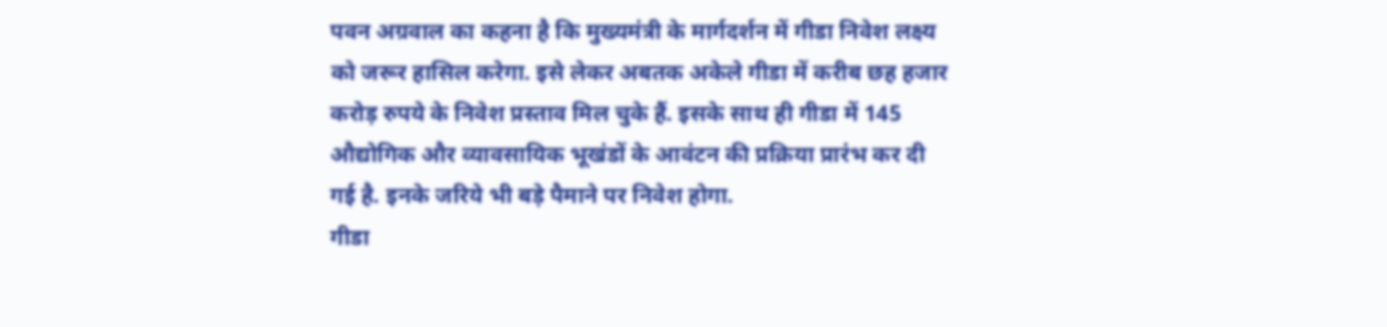पवन अग्रवाल का कहना है कि मुख्यमंत्री के मार्गदर्शन में गीडा निवेश लक्ष्य को जरूर हासिल करेगा. इसे लेकर अबतक अकेले गीडा में करीब छह हजार करोड़ रुपये के निवेश प्रस्ताव मिल चुके हैं. इसके साथ ही गीडा में 145 औद्योगिक और व्यावसायिक भूखंडों के आवंटन की प्रक्रिया प्रारंभ कर दी गई है. इनके जरिये भी बड़े पैमाने पर निवेश होगा.
गीडा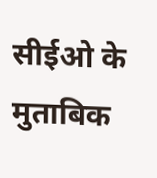सीईओ के मुताबिक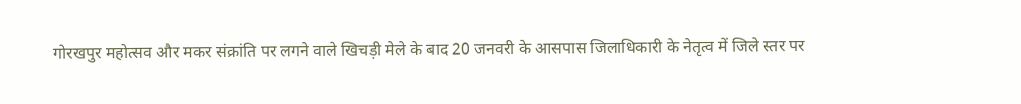गोरखपुर महोत्सव और मकर संक्रांति पर लगने वाले खिचड़ी मेले के बाद 20 जनवरी के आसपास जिलाधिकारी के नेतृत्व में जिले स्तर पर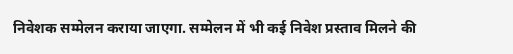निवेशक सम्मेलन कराया जाएगा. सम्मेलन में भी कई निवेश प्रस्ताव मिलने की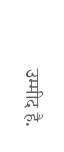उम्मीद है.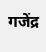गजेंद्र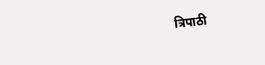त्रिपाठी